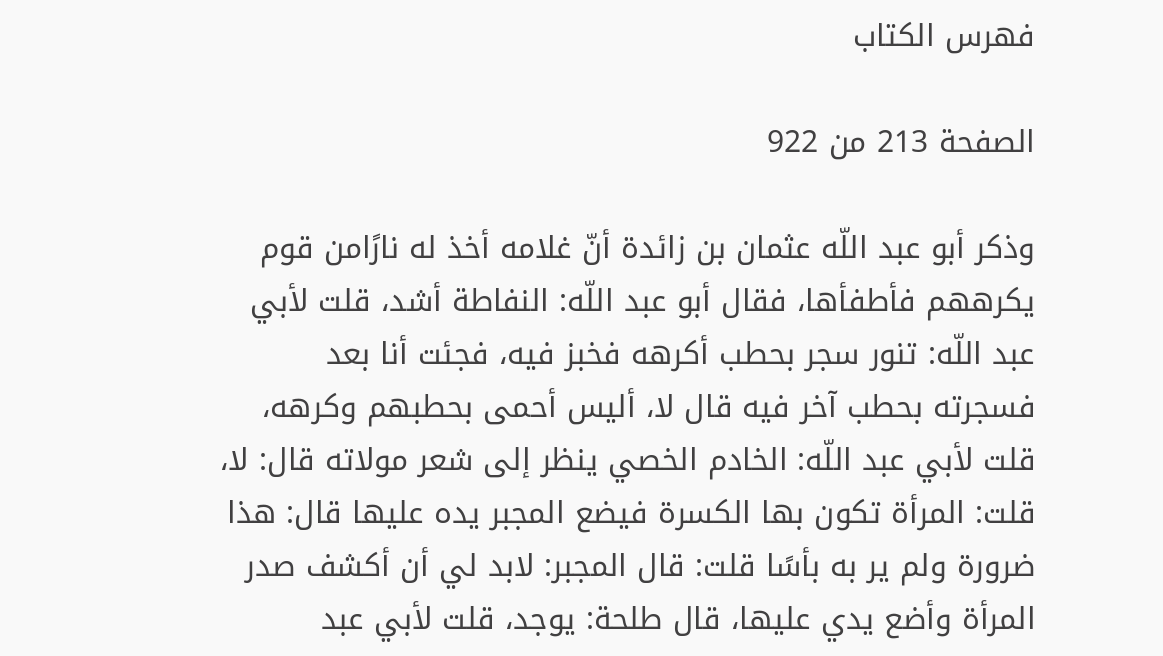فهرس الكتاب

الصفحة 213 من 922

وذكر أبو عبد اللّه عثمان بن زائدة أنّ غلامه أخذ له نارًامن قوم يكرههم فأطفأها، فقال أبو عبد اللّه: النفاطة أشد، قلت لأبي عبد اللّه: تنور سجر بحطب أكرهه فخبز فيه، فجئت أنا بعد فسجرته بحطب آخر فيه قال لا، أليس أحمى بحطبهم وكرهه، قلت لأبي عبد اللّه: الخادم الخصي ينظر إلى شعر مولاته قال: لا، قلت: المرأة تكون بها الكسرة فيضع المجبر يده عليها قال: هذا ضرورة ولم ير به بأسًا قلت: قال المجبر: لابد لي أن أكشف صدر المرأة وأضع يدي عليها، قال طلحة: يوجد، قلت لأبي عبد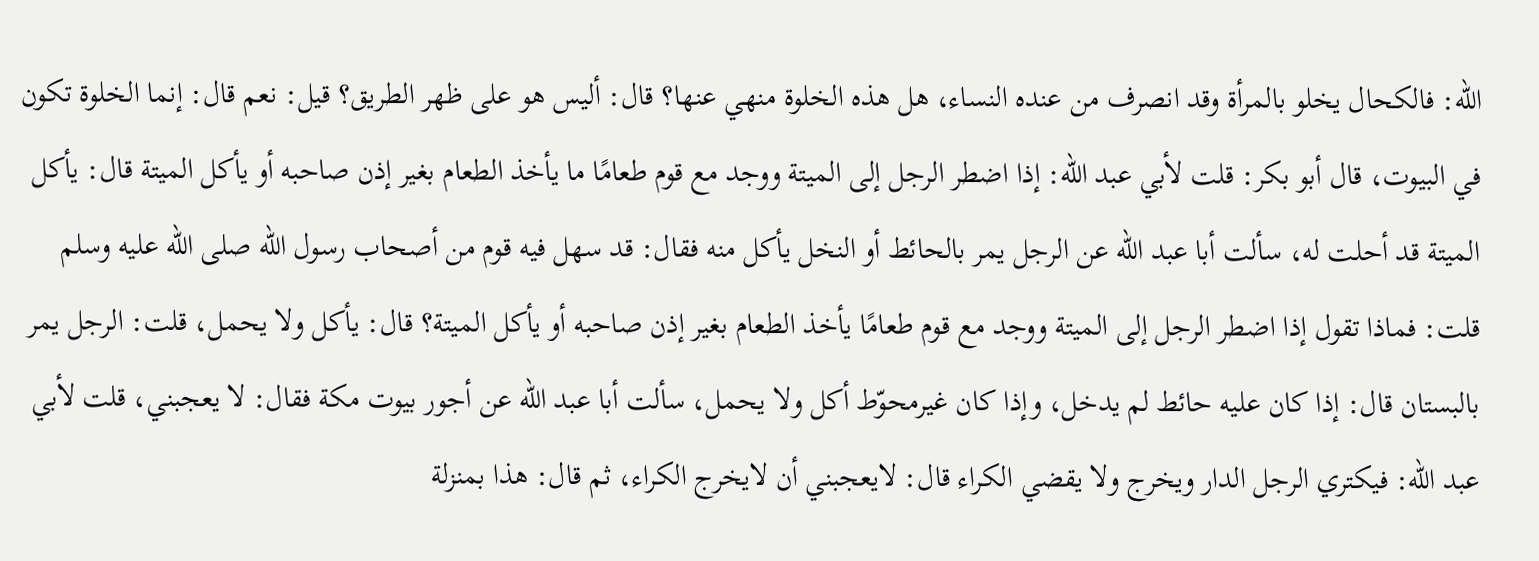اللّه: فالكحال يخلو بالمرأة وقد انصرف من عنده النساء، هل هذه الخلوة منهي عنها؟ قال: أليس هو على ظهر الطريق؟ قيل: نعم قال: إنما الخلوة تكون في البيوت، قال أبو بكر: قلت لأبي عبد اللّه: إذا اضطر الرجل إلى الميتة ووجد مع قوم طعامًا ما يأخذ الطعام بغير إذن صاحبه أو يأكل الميتة قال: يأكل الميتة قد أحلت له، سألت أبا عبد اللّه عن الرجل يمر بالحائط أو النخل يأكل منه فقال: قد سهل فيه قوم من أصحاب رسول اللّه صلى الله عليه وسلم قلت: فماذا تقول إذا اضطر الرجل إلى الميتة ووجد مع قوم طعامًا يأخذ الطعام بغير إذن صاحبه أو يأكل الميتة؟ قال: يأكل ولا يحمل، قلت: الرجل يمر بالبستان قال: إذا كان عليه حائط لم يدخل، وإذا كان غيرمحوّط أكل ولا يحمل، سألت أبا عبد اللّه عن أجور بيوت مكة فقال: لا يعجبني، قلت لأبي عبد اللّه: فيكتري الرجل الدار ويخرج ولا يقضي الكراء قال: لايعجبني أن لايخرج الكراء، ثم قال: هذا بمنزلة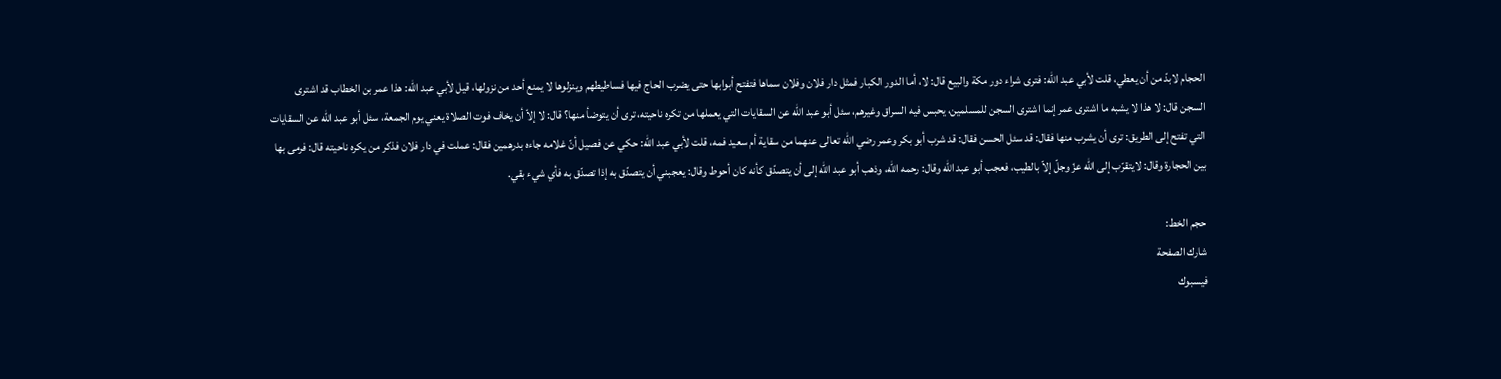الحجام لابدّ من أن يعطي، قلت لأبي عبد اللّه: فترى شراء دور مكة والبيع قال: لا، أما الدور الكبار فمثل دار فلان وفلان سماها فتفتح أبوابها حتى يضرب الحاج فيها فساطيطهم وينزلوها لا يمنع أحد من نزولها، قيل لأبي عبد اللّه: هذا عمر بن الخطاب قد اشترى السجن قال: لا هذا لا يشبه ما اشترى عمر إنما اشترى السجن للمسلمين، يحبس فيه السراق وغيرهم، سئل أبو عبد اللّه عن السقايات التي يعملها من تكره ناحيته، ترى أن يتوضأ منها؟ قال: لا إلاّ أن يخاف فوت الصلاة يعني يوم الجمعة، سئل أبو عبد اللّه عن السقايات التي تفتح إلى الطريق: ترى أن يشرب منها فقال: قد سئل الحسن فقال: قد شرب أبو بكر وعمر رضي اللّه تعالى عنهما من سقاية أم سعيد فمه، قلت لأبي عبد اللّه: حكي عن فصيل أنّ غلامه جاءه بدرهمين فقال: عملت في دار فلان فذكر من يكره ناحيته قال: فرمى بها بين الحجارة وقال: لايتقرّب إلى اللّه عزّ وجلّ إلاّ بالطيب، فعجب أبو عبد اللّه وقال: رحمه اللّه، وذهب أبو عبد اللّه إلى أن يتصدّق كأنه كان أحوط وقال: يعجبني أن يتصدّق به إذا تصدّق به فأي شيء بقي.

حجم الخط:
شارك الصفحة
فيسبوك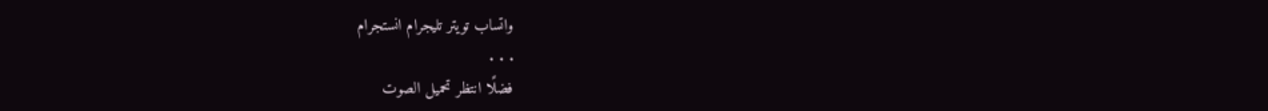واتساب تويتر تليجرام انستجرام
. . .
فضلًا انتظر تحميل الصوت